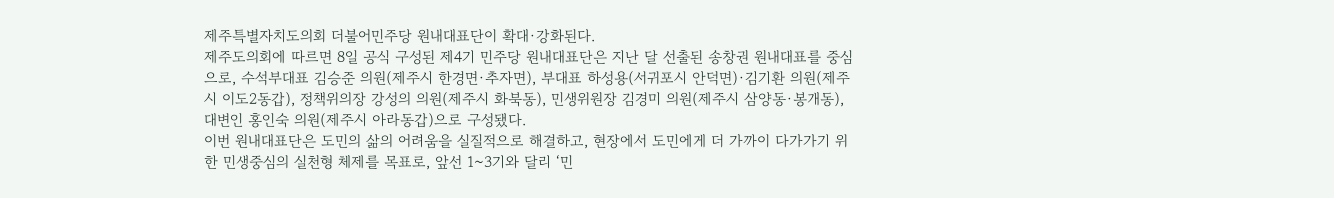제주특별자치도의회 더불어민주당 원내대표단이 확대·강화된다.
제주도의회에 따르면 8일 공식 구성된 제4기 민주당 원내대표단은 지난 달 선출된 송창권 원내대표를 중심으로, 수석부대표 김승준 의원(제주시 한경면·추자면), 부대표 하성용(서귀포시 안덕면)·김기환 의원(제주시 이도2동갑), 정책위의장 강성의 의원(제주시 화북동), 민생위원장 김경미 의원(제주시 삼양동·봉개동), 대변인 홍인숙 의원(제주시 아라동갑)으로 구성됐다.
이번 원내대표단은 도민의 삶의 어려움을 실질적으로 해결하고, 현장에서 도민에게 더 가까이 다가가기 위한 민생중심의 실천형 체제를 목표로, 앞선 1~3기와 달리 ‘민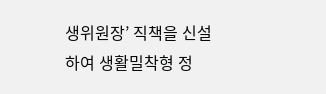생위원장’ 직책을 신설하여 생활밀착형 정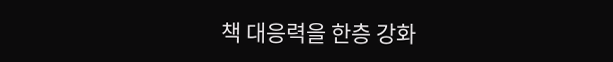책 대응력을 한층 강화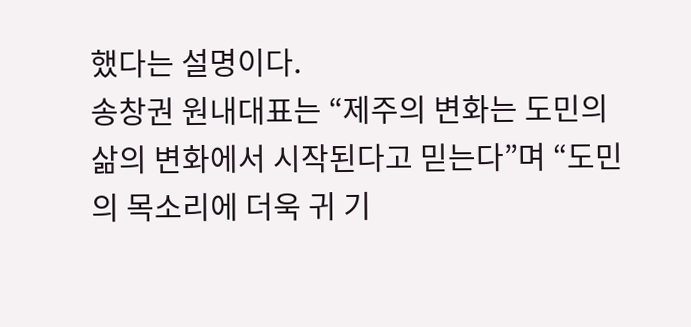했다는 설명이다.
송창권 원내대표는 “제주의 변화는 도민의 삶의 변화에서 시작된다고 믿는다”며 “도민의 목소리에 더욱 귀 기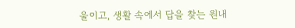울이고, 생활 속에서 답을 찾는 원내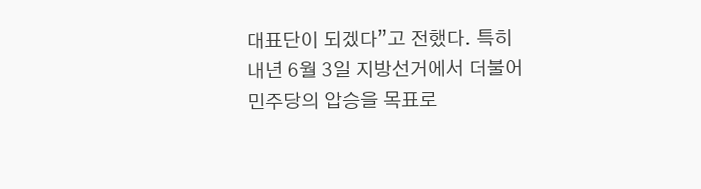대표단이 되겠다”고 전했다. 특히 내년 6월 3일 지방선거에서 더불어민주당의 압승을 목표로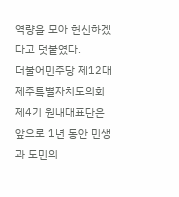역량을 모아 헌신하겠다고 덧붙였다.
더불어민주당 제12대 제주특별자치도의회 제4기 원내대표단은 앞으로 1년 동안 민생과 도민의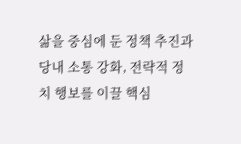삶을 중심에 둔 정책 추진과 당내 소통 강화, 전략적 정치 행보를 이끌 핵심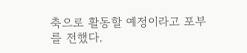축으로 활동할 예정이라고 포부를 전했다.